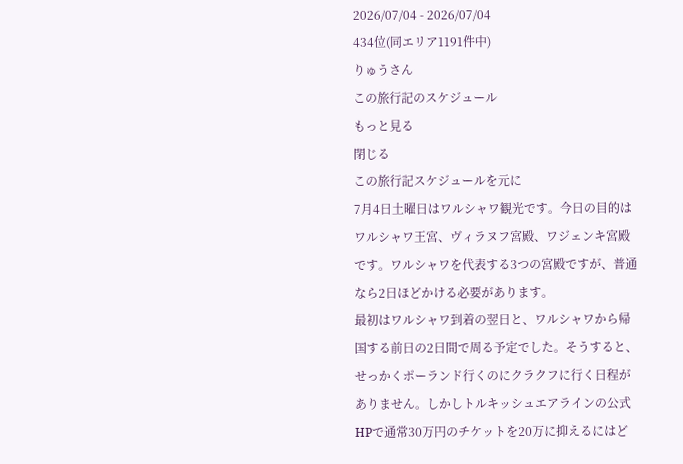2026/07/04 - 2026/07/04
434位(同エリア1191件中)
りゅうさん
この旅行記のスケジュール
もっと見る
閉じる
この旅行記スケジュールを元に
7月4日土曜日はワルシャワ観光です。今日の目的はワルシャワ王宮、ヴィラヌフ宮殿、ワジェンキ宮殿です。ワルシャワを代表する3つの宮殿ですが、普通なら2日ほどかける必要があります。
最初はワルシャワ到着の翌日と、ワルシャワから帰国する前日の2日間で周る予定でした。そうすると、せっかくポーランド行くのにクラクフに行く日程がありません。しかしトルキッシュエアラインの公式HPで通常30万円のチケットを20万に抑えるにはど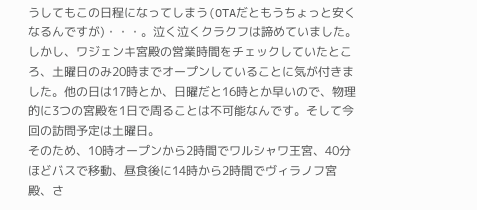うしてもこの日程になってしまう(OTAだともうちょっと安くなるんですが)・・・。泣く泣くクラクフは諦めていました。
しかし、ワジェンキ宮殿の営業時間をチェックしていたところ、土曜日のみ20時までオープンしていることに気が付きました。他の日は17時とか、日曜だと16時とか早いので、物理的に3つの宮殿を1日で周ることは不可能なんです。そして今回の訪問予定は土曜日。
そのため、10時オープンから2時間でワルシャワ王宮、40分ほどバスで移動、昼食後に14時から2時間でヴィラノフ宮殿、さ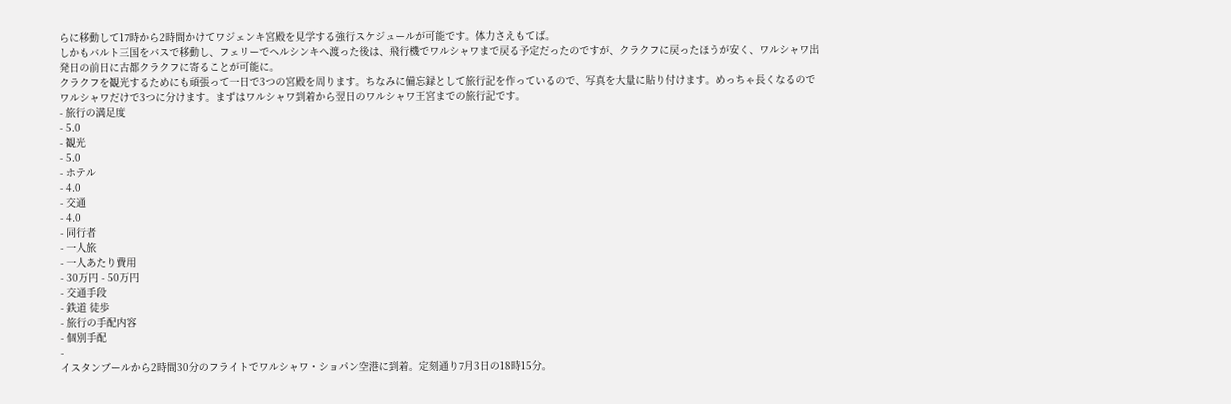らに移動して17時から2時間かけてワジェンキ宮殿を見学する強行スケジュールが可能です。体力さえもてば。
しかもバルト三国をバスで移動し、フェリーでヘルシンキへ渡った後は、飛行機でワルシャワまで戻る予定だったのですが、クラクフに戻ったほうが安く、ワルシャワ出発日の前日に古都クラクフに寄ることが可能に。
クラクフを観光するためにも頑張って一日で3つの宮殿を周ります。ちなみに備忘録として旅行記を作っているので、写真を大量に貼り付けます。めっちゃ長くなるのでワルシャワだけで3つに分けます。まずはワルシャワ到着から翌日のワルシャワ王宮までの旅行記です。
- 旅行の満足度
- 5.0
- 観光
- 5.0
- ホテル
- 4.0
- 交通
- 4.0
- 同行者
- 一人旅
- 一人あたり費用
- 30万円 - 50万円
- 交通手段
- 鉄道 徒歩
- 旅行の手配内容
- 個別手配
-
イスタンブールから2時間30分のフライトでワルシャワ・ショパン空港に到着。定刻通り7月3日の18時15分。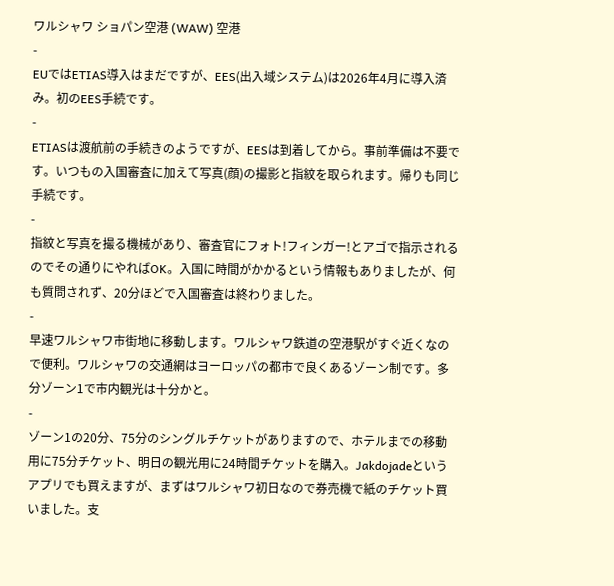ワルシャワ ショパン空港 (WAW) 空港
-
EUではETIAS導入はまだですが、EES(出入域システム)は2026年4月に導入済み。初のEES手続です。
-
ETIASは渡航前の手続きのようですが、EESは到着してから。事前準備は不要です。いつもの入国審査に加えて写真(顔)の撮影と指紋を取られます。帰りも同じ手続です。
-
指紋と写真を撮る機械があり、審査官にフォト!フィンガー!とアゴで指示されるのでその通りにやればOK。入国に時間がかかるという情報もありましたが、何も質問されず、20分ほどで入国審査は終わりました。
-
早速ワルシャワ市街地に移動します。ワルシャワ鉄道の空港駅がすぐ近くなので便利。ワルシャワの交通網はヨーロッパの都市で良くあるゾーン制です。多分ゾーン1で市内観光は十分かと。
-
ゾーン1の20分、75分のシングルチケットがありますので、ホテルまでの移動用に75分チケット、明日の観光用に24時間チケットを購入。Jakdojadeというアプリでも買えますが、まずはワルシャワ初日なので券売機で紙のチケット買いました。支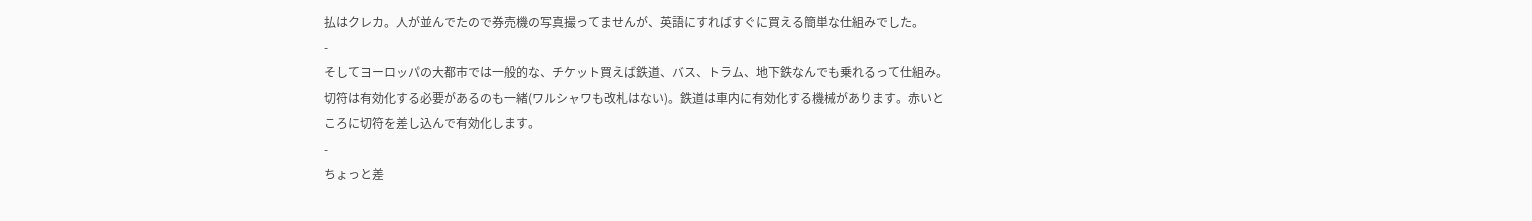払はクレカ。人が並んでたので券売機の写真撮ってませんが、英語にすればすぐに買える簡単な仕組みでした。
-
そしてヨーロッパの大都市では一般的な、チケット買えば鉄道、バス、トラム、地下鉄なんでも乗れるって仕組み。切符は有効化する必要があるのも一緒(ワルシャワも改札はない)。鉄道は車内に有効化する機械があります。赤いところに切符を差し込んで有効化します。
-
ちょっと差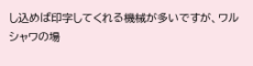し込めば印字してくれる機械が多いですが、ワルシャワの場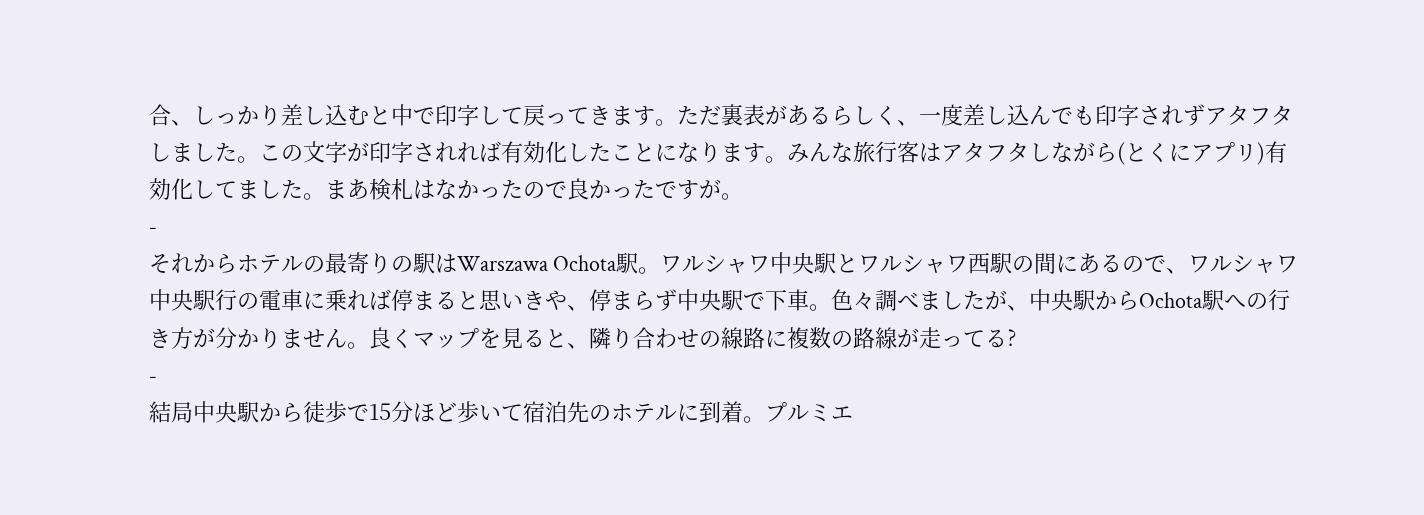合、しっかり差し込むと中で印字して戻ってきます。ただ裏表があるらしく、一度差し込んでも印字されずアタフタしました。この文字が印字されれば有効化したことになります。みんな旅行客はアタフタしながら(とくにアプリ)有効化してました。まあ検札はなかったので良かったですが。
-
それからホテルの最寄りの駅はWarszawa Ochota駅。ワルシャワ中央駅とワルシャワ西駅の間にあるので、ワルシャワ中央駅行の電車に乗れば停まると思いきや、停まらず中央駅で下車。色々調べましたが、中央駅からOchota駅への行き方が分かりません。良くマップを見ると、隣り合わせの線路に複数の路線が走ってる?
-
結局中央駅から徒歩で15分ほど歩いて宿泊先のホテルに到着。プルミエ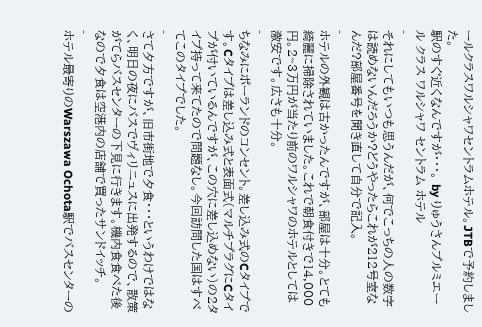ールクラスワルシャワセントラムホテル。JTBで予約しました。
駅のすぐ近くなんですが・・・。 by りゅうさんプルミエール クラス ワルシャワ セントラム ホテル
-
それにしてもいつも思うんだが、何でこっちの人の数字は読めないんだろうか?どうやったらこれが212号室なんだ?部屋番号を聞き直して自分で記入。
-
ホテルの外観は古かったんですが、部屋は十分。とても綺麗に掃除されていました。これで朝食付きで14,000円。2~3万円が当たり前のワルシャワのホテルとしては激安です。広さも十分。
-
ちなみにポーランドのコンセント。差し込み式のCタイプです。Cタイプは差し込み式と表面式(マルチプラグにCタイプが付いているんですが、この穴に差し込めない)の2タイプ持って来てたので問題なし。今回訪問した国はすべてこのタイプでした。
-
さて夕方ですが、旧市街地で夕食・・・というわけではなく、明日の夜にバスでヴィリニュスに出発するので、散策がてらバスセンターの下見に行きます。機内食食べた後なので夕食は空港内の店舗で買ったサンドイッチ。
-
ホテル最寄りのWarszawa Ochota駅でバスセンターの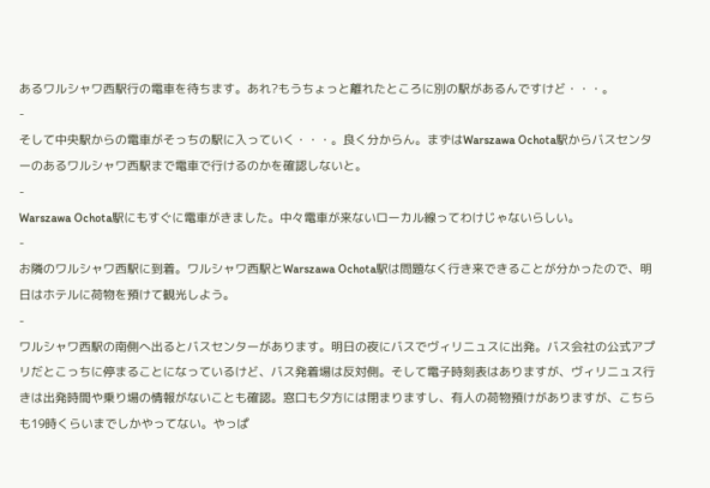あるワルシャワ西駅行の電車を待ちます。あれ?もうちょっと離れたところに別の駅があるんですけど・・・。
-
そして中央駅からの電車がそっちの駅に入っていく・・・。良く分からん。まずはWarszawa Ochota駅からバスセンターのあるワルシャワ西駅まで電車で行けるのかを確認しないと。
-
Warszawa Ochota駅にもすぐに電車がきました。中々電車が来ないローカル線ってわけじゃないらしい。
-
お隣のワルシャワ西駅に到着。ワルシャワ西駅とWarszawa Ochota駅は問題なく行き来できることが分かったので、明日はホテルに荷物を預けて観光しよう。
-
ワルシャワ西駅の南側へ出るとバスセンターがあります。明日の夜にバスでヴィリニュスに出発。バス会社の公式アプリだとこっちに停まることになっているけど、バス発着場は反対側。そして電子時刻表はありますが、ヴィリニュス行きは出発時間や乗り場の情報がないことも確認。窓口も夕方には閉まりますし、有人の荷物預けがありますが、こちらも19時くらいまでしかやってない。やっぱ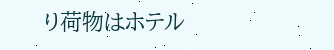り荷物はホテル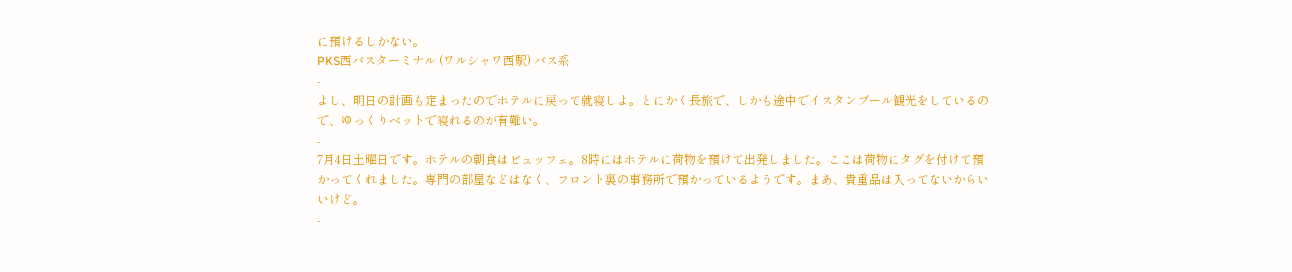に預けるしかない。
PKS西バスターミナル (ワルシャワ西駅) バス系
-
よし、明日の計画も定まったのでホテルに戻って就寝しよ。とにかく長旅で、しかも途中でイスタンブール観光をしているので、ゆっくりベットで寝れるのが有難い。
-
7月4日土曜日です。ホテルの朝食はビュッフェ。8時にはホテルに荷物を預けて出発しました。ここは荷物にタグを付けて預かってくれました。専門の部屋などはなく、フロント裏の事務所で預かっているようです。まあ、貴重品は入ってないからいいけど。
-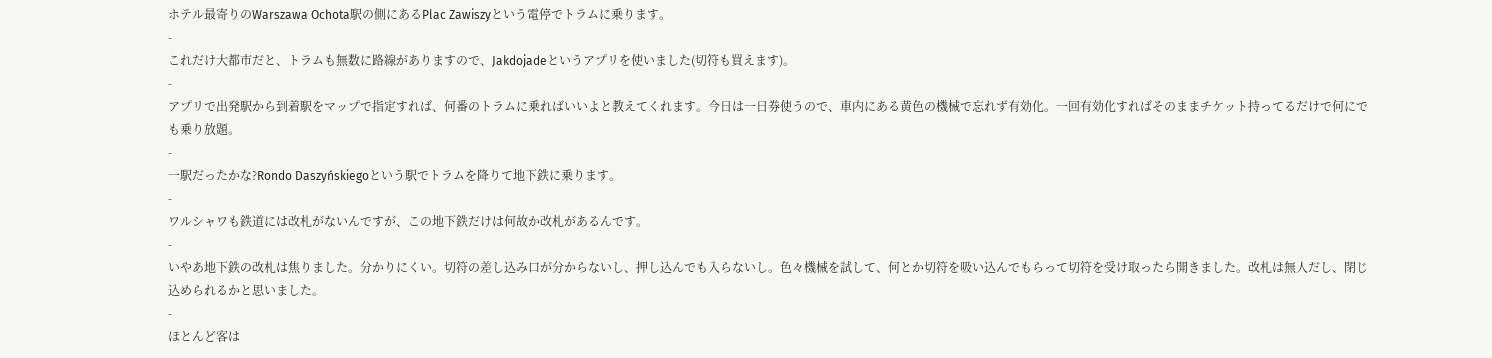ホテル最寄りのWarszawa Ochota駅の側にあるPlac Zawiszyという電停でトラムに乗ります。
-
これだけ大都市だと、トラムも無数に路線がありますので、Jakdojadeというアプリを使いました(切符も買えます)。
-
アプリで出発駅から到着駅をマップで指定すれば、何番のトラムに乗ればいいよと教えてくれます。今日は一日券使うので、車内にある黄色の機械で忘れず有効化。一回有効化すればそのままチケット持ってるだけで何にでも乗り放題。
-
一駅だったかな?Rondo Daszyńskiegoという駅でトラムを降りて地下鉄に乗ります。
-
ワルシャワも鉄道には改札がないんですが、この地下鉄だけは何故か改札があるんです。
-
いやあ地下鉄の改札は焦りました。分かりにくい。切符の差し込み口が分からないし、押し込んでも入らないし。色々機械を試して、何とか切符を吸い込んでもらって切符を受け取ったら開きました。改札は無人だし、閉じ込められるかと思いました。
-
ほとんど客は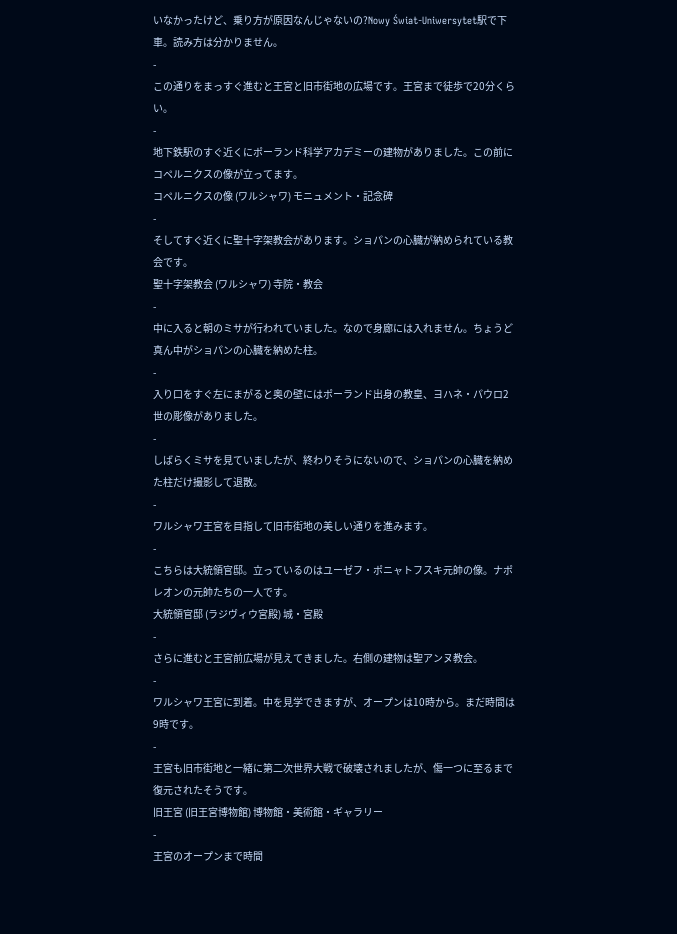いなかったけど、乗り方が原因なんじゃないの?Nowy Świat-Uniwersytet駅で下車。読み方は分かりません。
-
この通りをまっすぐ進むと王宮と旧市街地の広場です。王宮まで徒歩で20分くらい。
-
地下鉄駅のすぐ近くにポーランド科学アカデミーの建物がありました。この前にコペルニクスの像が立ってます。
コペルニクスの像 (ワルシャワ) モニュメント・記念碑
-
そしてすぐ近くに聖十字架教会があります。ショパンの心臓が納められている教会です。
聖十字架教会 (ワルシャワ) 寺院・教会
-
中に入ると朝のミサが行われていました。なので身廊には入れません。ちょうど真ん中がショパンの心臓を納めた柱。
-
入り口をすぐ左にまがると奥の壁にはポーランド出身の教皇、ヨハネ・パウロ2世の彫像がありました。
-
しばらくミサを見ていましたが、終わりそうにないので、ショパンの心臓を納めた柱だけ撮影して退散。
-
ワルシャワ王宮を目指して旧市街地の美しい通りを進みます。
-
こちらは大統領官邸。立っているのはユーゼフ・ポニャトフスキ元帥の像。ナポレオンの元帥たちの一人です。
大統領官邸 (ラジヴィウ宮殿) 城・宮殿
-
さらに進むと王宮前広場が見えてきました。右側の建物は聖アンヌ教会。
-
ワルシャワ王宮に到着。中を見学できますが、オープンは10時から。まだ時間は9時です。
-
王宮も旧市街地と一緒に第二次世界大戦で破壊されましたが、傷一つに至るまで復元されたそうです。
旧王宮 (旧王宮博物館) 博物館・美術館・ギャラリー
-
王宮のオープンまで時間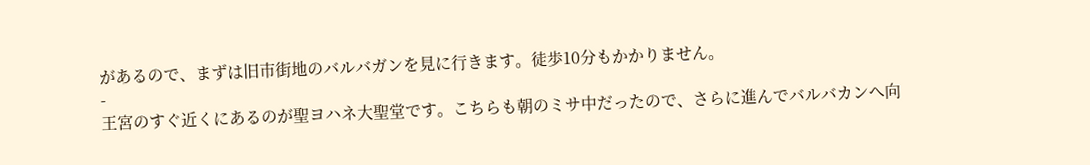があるので、まずは旧市街地のバルバガンを見に行きます。徒歩10分もかかりません。
-
王宮のすぐ近くにあるのが聖ヨハネ大聖堂です。こちらも朝のミサ中だったので、さらに進んでバルバカンへ向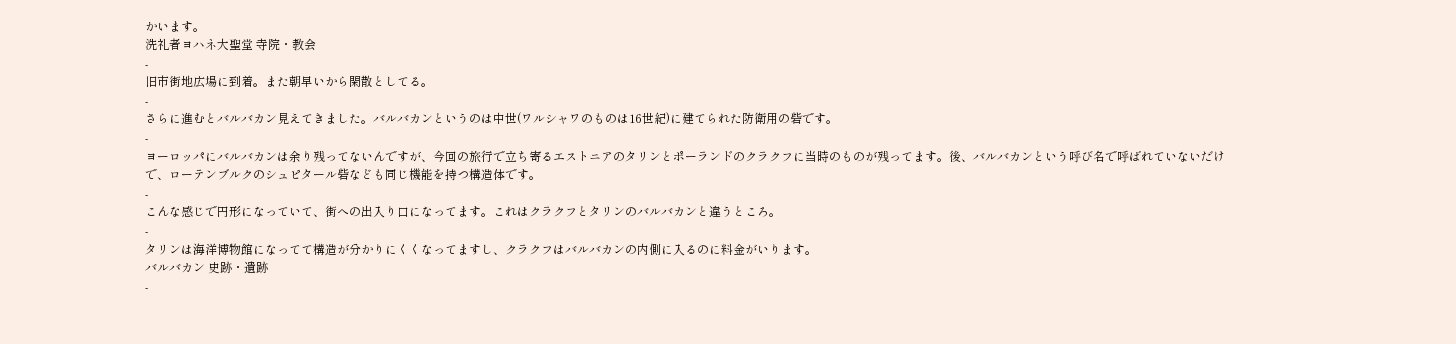かいます。
洗礼者ヨハネ大聖堂 寺院・教会
-
旧市街地広場に到着。また朝早いから閑散としてる。
-
さらに進むとバルバカン見えてきました。バルバカンというのは中世(ワルシャワのものは16世紀)に建てられた防衛用の砦です。
-
ヨーロッパにバルバカンは余り残ってないんですが、今回の旅行で立ち寄るエストニアのタリンとポーランドのクラクフに当時のものが残ってます。後、バルバカンという呼び名で呼ばれていないだけで、ローテンブルクのシュピタール砦なども同じ機能を持つ構造体です。
-
こんな感じで円形になっていて、街への出入り口になってます。これはクラクフとタリンのバルバカンと違うところ。
-
タリンは海洋博物館になってて構造が分かりにくくなってますし、クラクフはバルバカンの内側に入るのに料金がいります。
バルバカン 史跡・遺跡
-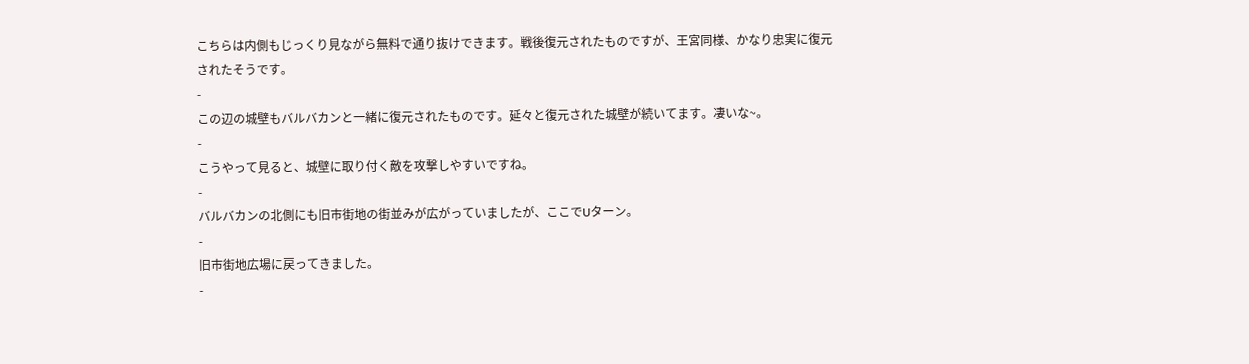こちらは内側もじっくり見ながら無料で通り抜けできます。戦後復元されたものですが、王宮同様、かなり忠実に復元されたそうです。
-
この辺の城壁もバルバカンと一緒に復元されたものです。延々と復元された城壁が続いてます。凄いな~。
-
こうやって見ると、城壁に取り付く敵を攻撃しやすいですね。
-
バルバカンの北側にも旧市街地の街並みが広がっていましたが、ここでUターン。
-
旧市街地広場に戻ってきました。
-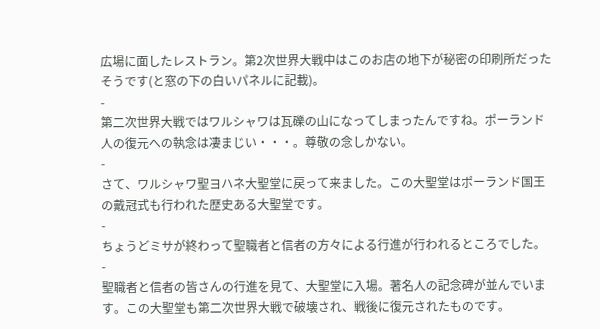広場に面したレストラン。第2次世界大戦中はこのお店の地下が秘密の印刷所だったそうです(と窓の下の白いパネルに記載)。
-
第二次世界大戦ではワルシャワは瓦礫の山になってしまったんですね。ポーランド人の復元への執念は凄まじい・・・。尊敬の念しかない。
-
さて、ワルシャワ聖ヨハネ大聖堂に戻って来ました。この大聖堂はポーランド国王の戴冠式も行われた歴史ある大聖堂です。
-
ちょうどミサが終わって聖職者と信者の方々による行進が行われるところでした。
-
聖職者と信者の皆さんの行進を見て、大聖堂に入場。著名人の記念碑が並んでいます。この大聖堂も第二次世界大戦で破壊され、戦後に復元されたものです。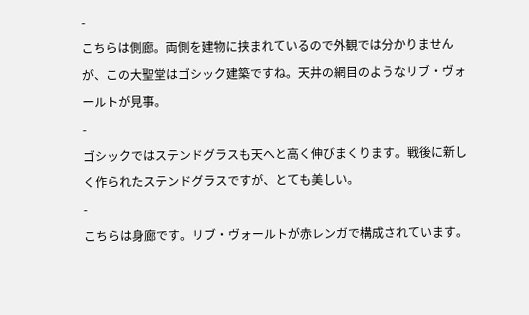-
こちらは側廊。両側を建物に挟まれているので外観では分かりませんが、この大聖堂はゴシック建築ですね。天井の網目のようなリブ・ヴォールトが見事。
-
ゴシックではステンドグラスも天へと高く伸びまくります。戦後に新しく作られたステンドグラスですが、とても美しい。
-
こちらは身廊です。リブ・ヴォールトが赤レンガで構成されています。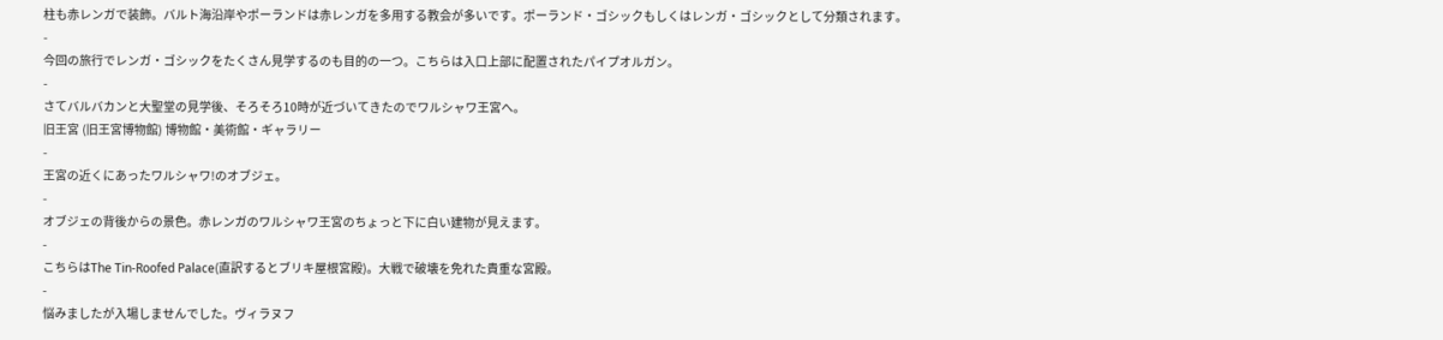柱も赤レンガで装飾。バルト海沿岸やポーランドは赤レンガを多用する教会が多いです。ポーランド・ゴシックもしくはレンガ・ゴシックとして分類されます。
-
今回の旅行でレンガ・ゴシックをたくさん見学するのも目的の一つ。こちらは入口上部に配置されたパイプオルガン。
-
さてバルバカンと大聖堂の見学後、そろそろ10時が近づいてきたのでワルシャワ王宮へ。
旧王宮 (旧王宮博物館) 博物館・美術館・ギャラリー
-
王宮の近くにあったワルシャワ!のオブジェ。
-
オブジェの背後からの景色。赤レンガのワルシャワ王宮のちょっと下に白い建物が見えます。
-
こちらはThe Tin-Roofed Palace(直訳するとブリキ屋根宮殿)。大戦で破壊を免れた貴重な宮殿。
-
悩みましたが入場しませんでした。ヴィラヌフ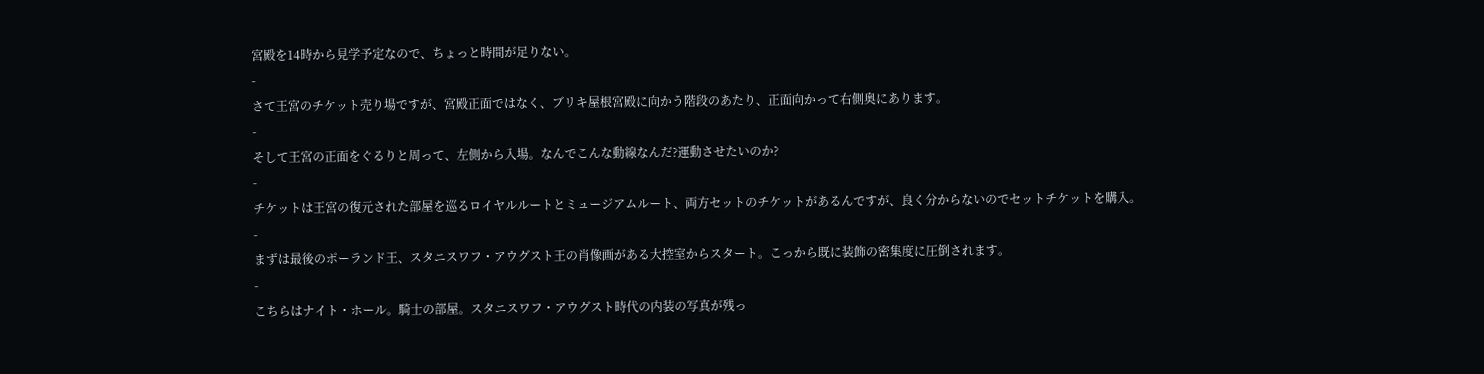宮殿を14時から見学予定なので、ちょっと時間が足りない。
-
さて王宮のチケット売り場ですが、宮殿正面ではなく、ブリキ屋根宮殿に向かう階段のあたり、正面向かって右側奥にあります。
-
そして王宮の正面をぐるりと周って、左側から入場。なんでこんな動線なんだ?運動させたいのか?
-
チケットは王宮の復元された部屋を巡るロイヤルルートとミュージアムルート、両方セットのチケットがあるんですが、良く分からないのでセットチケットを購入。
-
まずは最後のポーランド王、スタニスワフ・アウグスト王の肖像画がある大控室からスタート。こっから既に装飾の密集度に圧倒されます。
-
こちらはナイト・ホール。騎士の部屋。スタニスワフ・アウグスト時代の内装の写真が残っ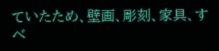ていたため、壁画、彫刻、家具、すべ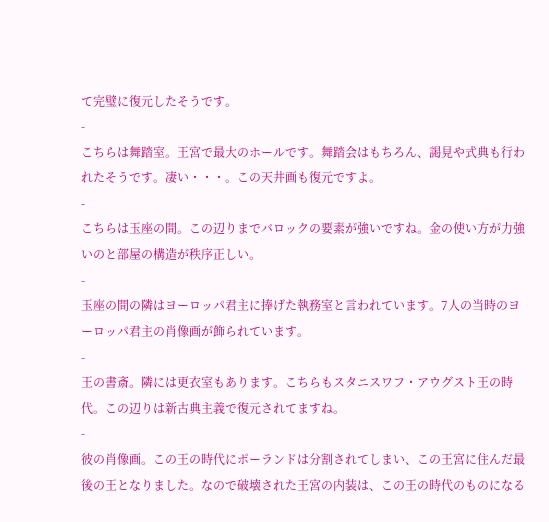て完璧に復元したそうです。
-
こちらは舞踏室。王宮で最大のホールです。舞踏会はもちろん、謁見や式典も行われたそうです。凄い・・・。この天井画も復元ですよ。
-
こちらは玉座の間。この辺りまでバロックの要素が強いですね。金の使い方が力強いのと部屋の構造が秩序正しい。
-
玉座の間の隣はヨーロッパ君主に捧げた執務室と言われています。7人の当時のヨーロッパ君主の肖像画が飾られています。
-
王の書斎。隣には更衣室もあります。こちらもスタニスワフ・アウグスト王の時代。この辺りは新古典主義で復元されてますね。
-
彼の肖像画。この王の時代にポーランドは分割されてしまい、この王宮に住んだ最後の王となりました。なので破壊された王宮の内装は、この王の時代のものになる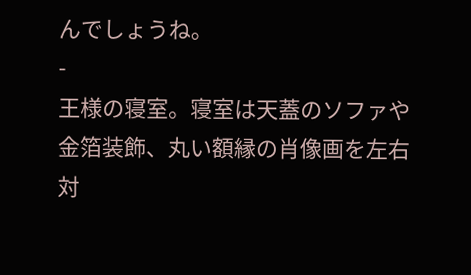んでしょうね。
-
王様の寝室。寝室は天蓋のソファや金箔装飾、丸い額縁の肖像画を左右対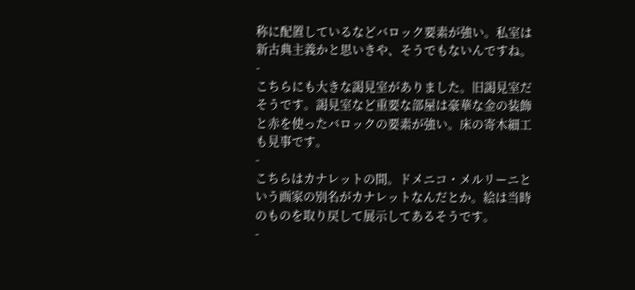称に配置しているなどバロック要素が強い。私室は新古典主義かと思いきや、そうでもないんですね。
-
こちらにも大きな謁見室がありました。旧謁見室だそうです。謁見室など重要な部屋は豪華な金の装飾と赤を使ったバロックの要素が強い。床の寄木細工も見事です。
-
こちらはカナレットの間。ドメニコ・メルリーニという画家の別名がカナレットなんだとか。絵は当時のものを取り戻して展示してあるそうです。
-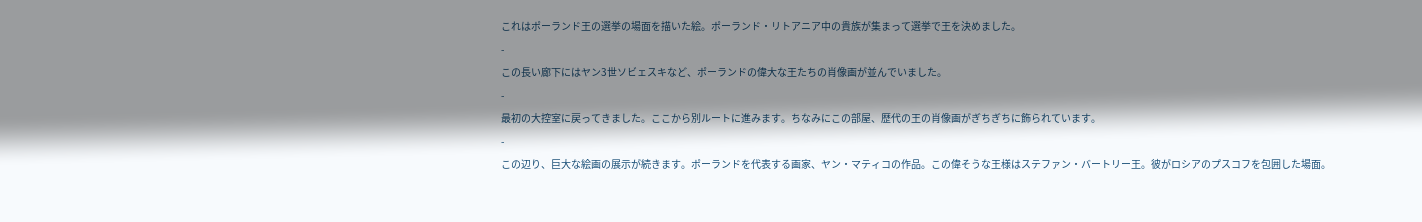これはポーランド王の選挙の場面を描いた絵。ポーランド・リトアニア中の貴族が集まって選挙で王を決めました。
-
この長い廊下にはヤン3世ソビェスキなど、ポーランドの偉大な王たちの肖像画が並んでいました。
-
最初の大控室に戻ってきました。ここから別ルートに進みます。ちなみにこの部屋、歴代の王の肖像画がぎちぎちに飾られています。
-
この辺り、巨大な絵画の展示が続きます。ポーランドを代表する画家、ヤン・マティコの作品。この偉そうな王様はステファン・バートリー王。彼がロシアのプスコフを包囲した場面。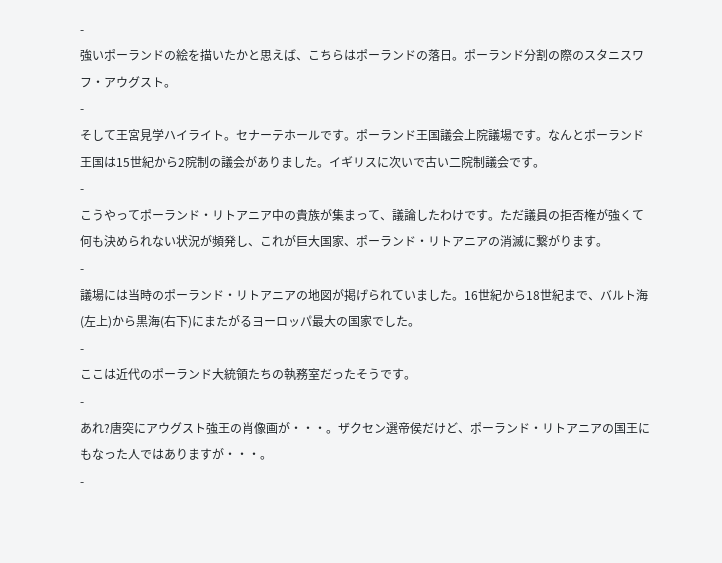-
強いポーランドの絵を描いたかと思えば、こちらはポーランドの落日。ポーランド分割の際のスタニスワフ・アウグスト。
-
そして王宮見学ハイライト。セナーテホールです。ポーランド王国議会上院議場です。なんとポーランド王国は15世紀から2院制の議会がありました。イギリスに次いで古い二院制議会です。
-
こうやってポーランド・リトアニア中の貴族が集まって、議論したわけです。ただ議員の拒否権が強くて何も決められない状況が頻発し、これが巨大国家、ポーランド・リトアニアの消滅に繋がります。
-
議場には当時のポーランド・リトアニアの地図が掲げられていました。16世紀から18世紀まで、バルト海(左上)から黒海(右下)にまたがるヨーロッパ最大の国家でした。
-
ここは近代のポーランド大統領たちの執務室だったそうです。
-
あれ?唐突にアウグスト強王の肖像画が・・・。ザクセン選帝侯だけど、ポーランド・リトアニアの国王にもなった人ではありますが・・・。
-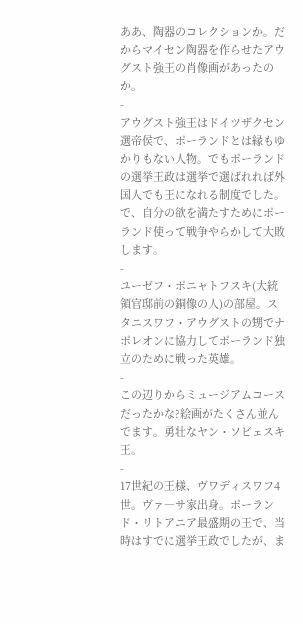ああ、陶器のコレクションか。だからマイセン陶器を作らせたアウグスト強王の肖像画があったのか。
-
アウグスト強王はドイツザクセン選帝侯で、ポーランドとは縁もゆかりもない人物。でもポーランドの選挙王政は選挙で選ばれれば外国人でも王になれる制度でした。で、自分の欲を満たすためにポーランド使って戦争やらかして大敗します。
-
ユーゼフ・ポニャトフスキ(大統領官邸前の銅像の人)の部屋。スタニスワフ・アウグストの甥でナポレオンに協力してポーランド独立のために戦った英雄。
-
この辺りからミュージアムコースだったかな?絵画がたくさん並んでます。勇壮なヤン・ソビェスキ王。
-
17世紀の王様、ヴワディスワフ4世。ヴァ―サ家出身。ポーランド・リトアニア最盛期の王で、当時はすでに選挙王政でしたが、ま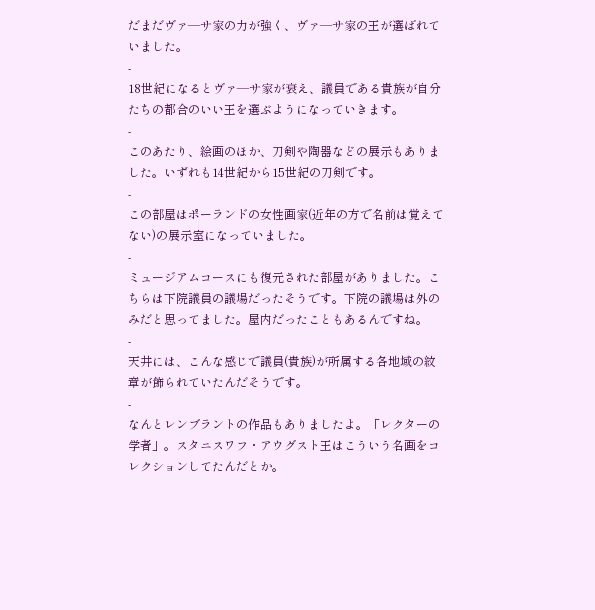だまだヴァ―サ家の力が強く、ヴァ―サ家の王が選ばれていました。
-
18世紀になるとヴァ―サ家が衰え、議員である貴族が自分たちの都合のいい王を選ぶようになっていきます。
-
このあたり、絵画のほか、刀剣や陶器などの展示もありました。いずれも14世紀から15世紀の刀剣です。
-
この部屋はポーランドの女性画家(近年の方で名前は覚えてない)の展示室になっていました。
-
ミュージアムコースにも復元された部屋がありました。こちらは下院議員の議場だったそうです。下院の議場は外のみだと思ってました。屋内だったこともあるんですね。
-
天井には、こんな感じで議員(貴族)が所属する各地域の紋章が飾られていたんだそうです。
-
なんとレンブラントの作品もありましたよ。「レクターの学者」。スタニスワフ・アウグスト王はこういう名画をコレクションしてたんだとか。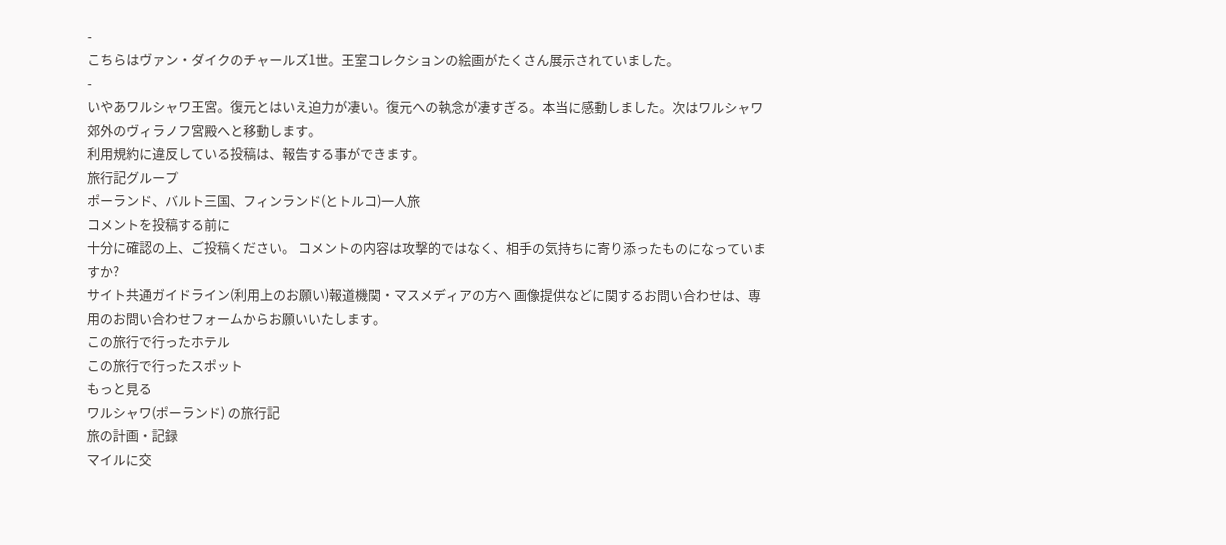-
こちらはヴァン・ダイクのチャールズ1世。王室コレクションの絵画がたくさん展示されていました。
-
いやあワルシャワ王宮。復元とはいえ迫力が凄い。復元への執念が凄すぎる。本当に感動しました。次はワルシャワ郊外のヴィラノフ宮殿へと移動します。
利用規約に違反している投稿は、報告する事ができます。
旅行記グループ
ポーランド、バルト三国、フィンランド(とトルコ)一人旅
コメントを投稿する前に
十分に確認の上、ご投稿ください。 コメントの内容は攻撃的ではなく、相手の気持ちに寄り添ったものになっていますか?
サイト共通ガイドライン(利用上のお願い)報道機関・マスメディアの方へ 画像提供などに関するお問い合わせは、専用のお問い合わせフォームからお願いいたします。
この旅行で行ったホテル
この旅行で行ったスポット
もっと見る
ワルシャワ(ポーランド) の旅行記
旅の計画・記録
マイルに交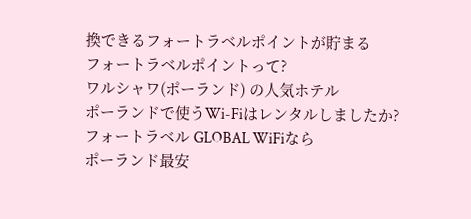換できるフォートラベルポイントが貯まる
フォートラベルポイントって?
ワルシャワ(ポーランド) の人気ホテル
ポーランドで使うWi-Fiはレンタルしましたか?
フォートラベル GLOBAL WiFiなら
ポーランド最安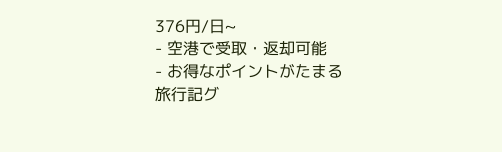376円/日~
- 空港で受取・返却可能
- お得なポイントがたまる
旅行記グ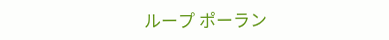ループ ポーラン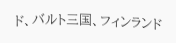ド、バルト三国、フィンランド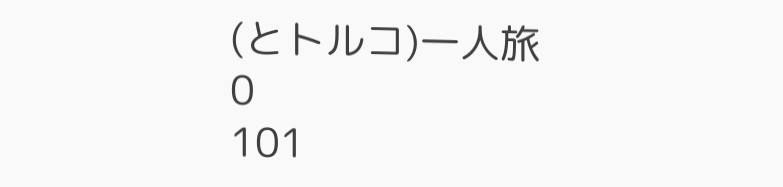(とトルコ)一人旅
0
101